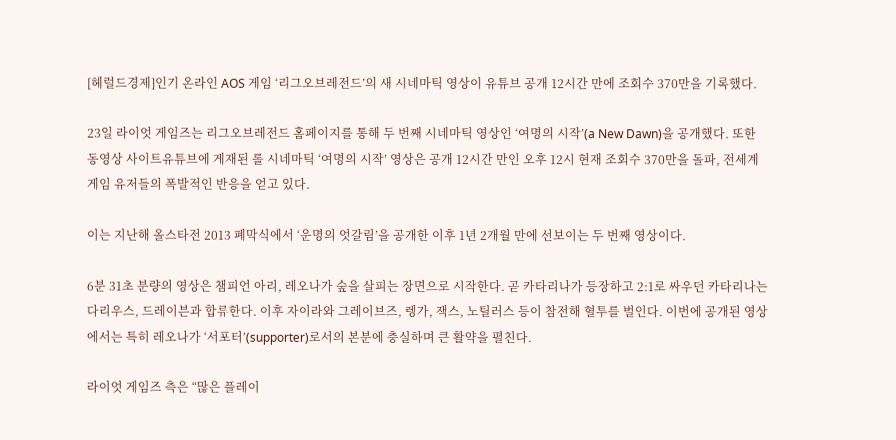[헤럴드경제]인기 온라인 AOS 게임 ‘리그오브레전드’의 새 시네마틱 영상이 유튜브 공개 12시간 만에 조회수 370만을 기록했다.

23일 라이엇 게임즈는 리그오브레전드 홈페이지를 통해 두 번째 시네마틱 영상인 ‘여명의 시작’(a New Dawn)을 공개했다. 또한 동영상 사이트유튜브에 게재된 롤 시네마틱 ‘여명의 시작’ 영상은 공개 12시간 만인 오후 12시 현재 조회수 370만을 돌파, 전세계 게임 유저들의 폭발적인 반응을 얻고 있다.

이는 지난해 올스타전 2013 폐막식에서 ‘운명의 엇갈림’을 공개한 이후 1년 2개월 만에 선보이는 두 번째 영상이다.

6분 31초 분량의 영상은 챔피언 아리, 레오나가 숲을 살피는 장면으로 시작한다. 곧 카타리나가 등장하고 2:1로 싸우던 카타리나는 다리우스, 드레이븐과 합류한다. 이후 자이라와 그레이브즈, 렝가, 잭스, 노틸러스 등이 참전해 혈투를 벌인다. 이번에 공개된 영상에서는 특히 레오나가 ‘서포터’(supporter)로서의 본분에 충실하며 큰 활약을 펼친다.

라이엇 게임즈 측은 “많은 플레이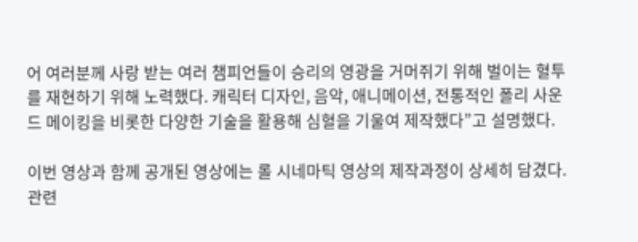어 여러분께 사랑 받는 여러 챔피언들이 승리의 영광을 거머쥐기 위해 벌이는 혈투를 재현하기 위해 노력했다. 캐릭터 디자인, 음악, 애니메이션, 전통적인 폴리 사운드 메이킹을 비롯한 다양한 기술을 활용해 심혈을 기울여 제작했다”고 설명했다.

이번 영상과 함께 공개된 영상에는 롤 시네마틱 영상의 제작과정이 상세히 담겼다. 관련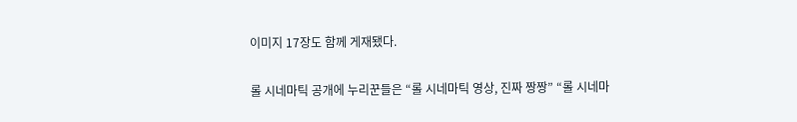이미지 17장도 함께 게재됐다.

롤 시네마틱 공개에 누리꾼들은 “롤 시네마틱 영상, 진짜 짱짱” “롤 시네마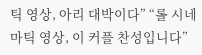틱 영상, 아리 대박이다” “롤 시네마틱 영상, 이 커플 찬성입니다”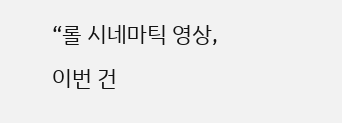“롤 시네마틱 영상, 이번 건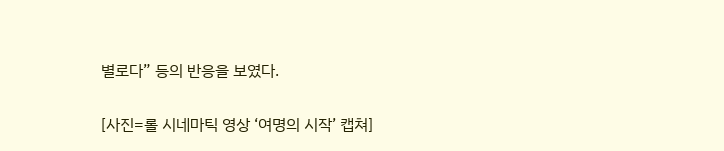별로다” 등의 반응을 보였다.

[사진=롤 시네마틱 영상 ‘여명의 시작’ 캡쳐]